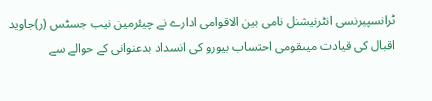ٹرانسپیرنسی انٹرنیشنل نامی بین الاقوامی ادارے نے چیئرمین نیب جسٹس (ر)جاوید اقبال کی قیادت میںقومی احتساب بیورو کی انسداد بدعنوانی کے حوالے سے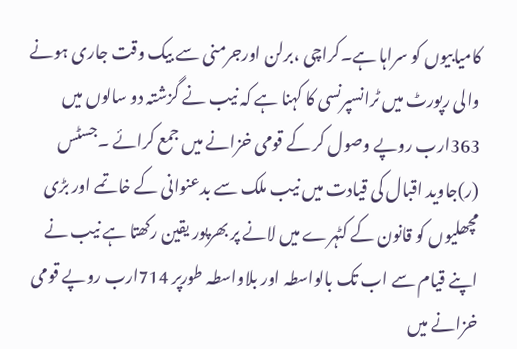کامیابیوں کو سراہا ہے۔کراچی ،برلن اورجرمنی سے بیک وقت جاری ہونے والی رپورٹ میں ٹرانسپرنسی کا کہنا ہے کہ نیب نے گزشتہ دو سالوں میں 363ارب روپے وصول کر کے قومی خزانے میں جمع کرائے ۔جسٹس (ر)جاوید اقبال کی قیادت میں نیب ملک سے بدعنوانی کے خاتمے اور بڑی مچھلیوں کو قانون کے کٹہرے میں لانے پر بھرپور یقین رکھتا ہے نیب نے اپنے قیام سے اب تک بالواسطہ اور بلاواسطہ طورپر 714ارب روپے قومی خزانے میں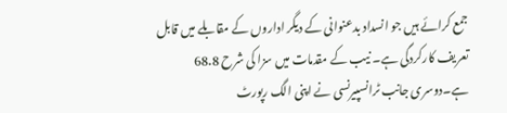جمع کرائے ہیں جو انسداد بدعنوانی کے دیگر اداروں کے مقابلے میں قابل تعریف کارکردگی ہے۔ نیب کے مقدمات میں سزا کی شرح 68.8 ہے۔دوسری جانب ٹرانسپیرنسی نے اپنی الگ رپورٹ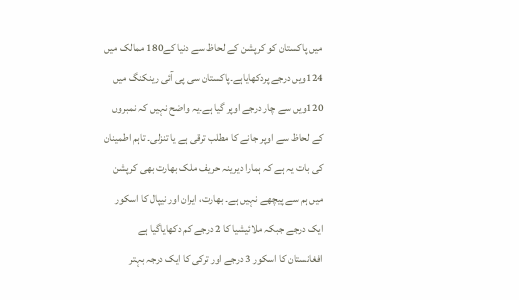میں پاکستان کو کرپشن کے لحاظ سے دنیا کے180 ممالک میں 124ویں درجے پردکھایاہے۔پاکستان سی پی آئی رینکنگ میں 120ویں سے چار درجے اوپر گیا ہے۔یہ واضح نہیں کہ نمبروں کے لحاظ سے اوپر جانے کا مطلب ترقی ہے یا تنزلی۔ تاہم اطمینان کی بات یہ ہے کہ ہمارا دیرینہ حریف ملک بھارت بھی کرپشن میں ہم سے پیچھے نہیں ہے۔ بھارت، ایران اور نیپال کا اسکور ایک درجے جبکہ ملائیشیا کا 2 درجے کم دکھایاگیا ہے افغانستان کا اسکور 3 درجے اور ترکی کا ایک درجہ بہتر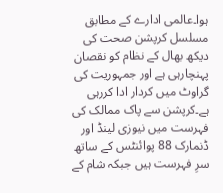ہوا۔عالمی ادارے کے مطابق مسلسل کرپشن صحت کی دیکھ بھال کے نظام کو نقصان پہنچارہی ہے اور جمہوریت کی گراوٹ میں کردار ادا کررہی ہے۔کرپشن سے پاک ممالک کی فہرست میں نیوزی لینڈ اور ڈنمارک 88 پوائنٹس کے ساتھ سرِ فہرست ہیں جبکہ شام کے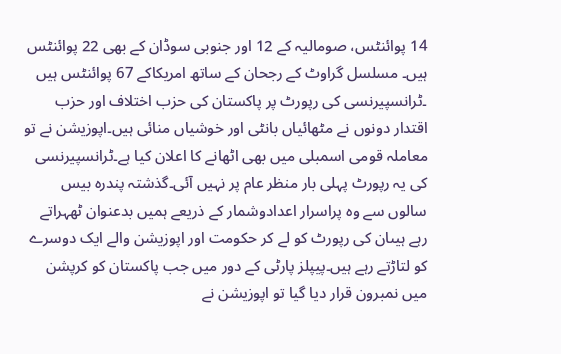14 پوائنٹس، صومالیہ کے 12 اور جنوبی سوڈان کے بھی 22 پوائنٹس ہیں۔ مسلسل گراوٹ کے رجحان کے ساتھ امریکاکے 67 پوائنٹس ہیں ۔ٹرانسپیرنسی کی رپورٹ پر پاکستان کی حزب اختلاف اور حزب اقتدار دونوں نے مٹھائیاں بانٹی اور خوشیاں منائی ہیں۔اپوزیشن نے تو معاملہ قومی اسمبلی میں بھی اٹھانے کا اعلان کیا ہے۔ٹرانسپیرنسی کی یہ رپورٹ پہلی بار منظر عام پر نہیں آئی۔گذشتہ پندرہ بیس سالوں سے وہ پراسرار اعدادوشمار کے ذریعے ہمیں بدعنوان ٹھہراتے رہے ہیںان کی رپورٹ کو لے کر حکومت اور اپوزیشن والے ایک دوسرے کو لتاڑتے رہے ہیں۔پیپلز پارٹی کے دور میں جب پاکستان کو کرپشن میں نمبرون قرار دیا گیا تو اپوزیشن نے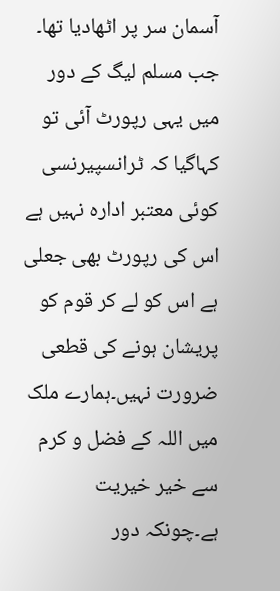آسمان سر پر اٹھادیا تھا۔ جب مسلم لیگ کے دور میں یہی رپورٹ آئی تو کہاگیا کہ ٹرانسپیرنسی کوئی معتبر ادارہ نہیں ہے اس کی رپورٹ بھی جعلی ہے اس کو لے کر قوم کو پریشان ہونے کی قطعی ضرورت نہیں۔ہمارے ملک میں اللہ کے فضل و کرم سے خیر خیریت ہے۔چونکہ دور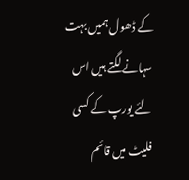کے ڈھول ہمیں بہت سہانے لگتے ہیں اس لئے یورپ کے کسی فلیٹ میں قائم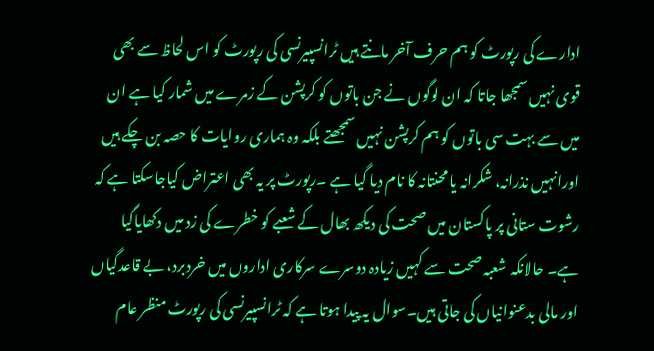ادارے کی رپورٹ کو ہم حرف آخر مانتے ہیں ٹرانسپیرنسی کی رپورٹ کو اس لحاظ سے بھی قوی نہیں سمجھا جاتا کہ ان لوگوں نے جن باتوں کو کرپشن کے زمرے میں شمار کیا ہے ان میں سے بہت سی باتوں کو ہم کرپشن نہیں سمجھتے بلکہ وہ ہماری روایات کا حصہ بن چکے ہیں اورانہیں نذرانہ، شکرانہ یا محنتانہ کا نام دیا گیا ہے ۔رپورٹ پر یہ بھی اعتراض کیاجاسکتا ہے کہ رشوت ستانی پر پاکستان میں صحت کی دیکھ بھال کے شعبے کو خطرے کی زد میں دکھایاگیا ہے۔ حالانکہ شعبہ صحت سے کہیں زیادہ دوسرے سرکاری اداروں میں خردبرد، بے قاعدگیاں اور مالی بدعنوانیاں کی جاتی ہیں۔سوال یہ پیدا ہوتا ہے کہ ٹرانسپیرنسی کی رپورٹ منظر عام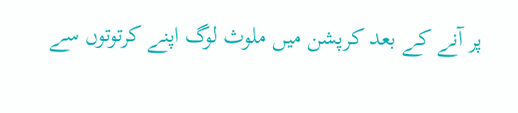پر آنے کے بعد کرپشن میں ملوث لوگ اپنے کرتوتوں سے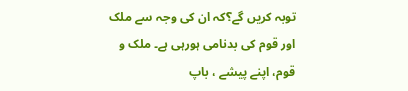توبہ کریں گے؟کہ ان کی وجہ سے ملک اور قوم کی بدنامی ہورہی ہے۔ ملک و قوم، اپنے پیشے ، باپ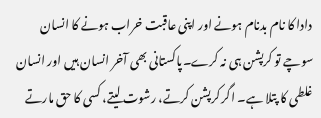دادا کا نام بدنام ہونے اور اپنی عاقبت خراب ہونے کا انسان سوچے تو کرپشن ہی نہ کرے۔پاکستانی بھی آخر انسان ہیں اور انسان غلطی کا پتلا ہے۔ اگر کرپشن کرتے، رشوت لیتے، کسی کا حق مارتے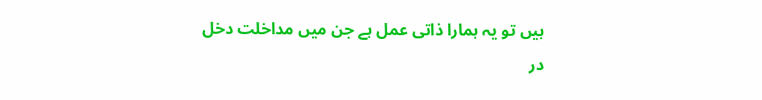ہیں تو یہ ہمارا ذاتی عمل ہے جن میں مداخلت دخل در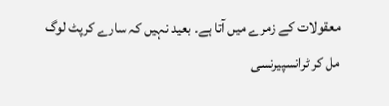معقولات کے زمرے میں آتا ہے۔ بعید نہیں کہ سارے کرپٹ لوگ مل کر ٹرانسپیرنسی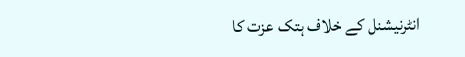انٹرنیشنل کے خلاف ہتک عزت کا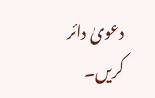دعویٰ دائر کریں۔